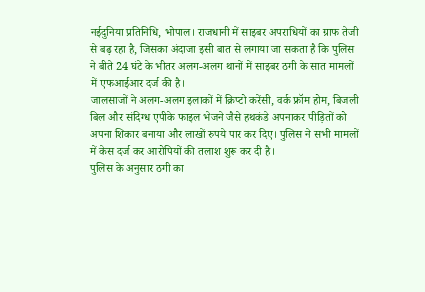नईदुनिया प्रतिनिधि, भोपाल। राजधानी में साइबर अपराधियों का ग्राफ तेजी से बढ़ रहा है, जिसका अंदाजा इसी बात से लगाया जा सकता है कि पुलिस ने बीते 24 घंटे के भीतर अलग-अलग थानों में साइबर ठगी के सात मामलों में एफआईआर दर्ज की है।
जालसाजों ने अलग-अलग इलाकों में क्रिप्टो करेंसी, वर्क फ्रॉम होम, बिजली बिल और संदिग्ध एपीके फाइल भेजने जैसे हथकंडे अपनाकर पीड़ितों को अपना शिकार बनाया और लाखों रुपये पार कर दिए। पुलिस ने सभी मामलों में केस दर्ज कर आरोपियों की तलाश शुरू कर दी है।
पुलिस के अनुसार ठगी का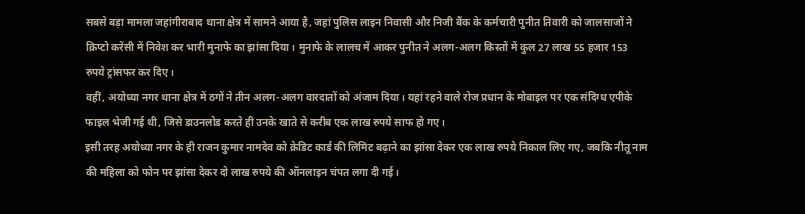सबसे बड़ा मामला जहांगीराबाद थाना क्षेत्र में सामने आया है, जहां पुलिस लाइन निवासी और निजी बैंक के कर्मचारी पुनीत तिवारी को जालसाजों ने क्रिप्टो करेंसी में निवेश कर भारी मुनाफे का झांसा दिया। मुनाफे के लालच में आकर पुनीत ने अलग-अलग किस्तों में कुल 27 लाख 55 हजार 153 रुपये ट्रांसफर कर दिए।
वहीं, अयोध्या नगर थाना क्षेत्र में ठगों ने तीन अलग-अलग वारदातों को अंजाम दिया। यहां रहने वाले रोज प्रधान के मोबाइल पर एक संदिग्ध एपीके फाइल भेजी गई थी, जिसे डाउनलोड करते ही उनके खाते से करीब एक लाख रुपये साफ हो गए।
इसी तरह अयोध्या नगर के ही राजन कुमार नामदेव को क्रेडिट कार्ड की लिमिट बढ़ाने का झांसा देकर एक लाख रुपये निकाल लिए गए, जबकि नीतू नाम की महिला को फोन पर झांसा देकर दो लाख रुपये की ऑनलाइन चंपत लगा दी गई।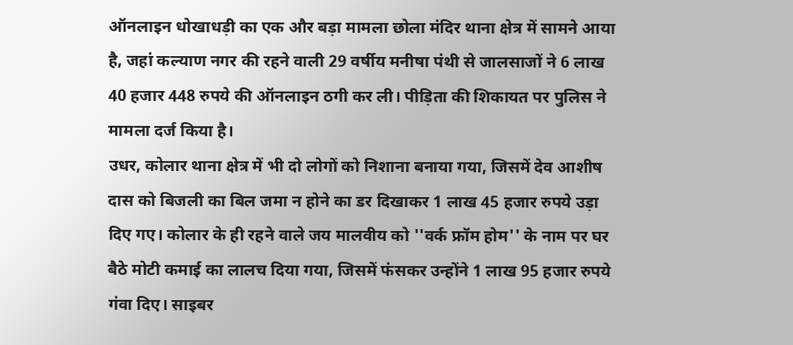ऑनलाइन धोखाधड़ी का एक और बड़ा मामला छोला मंदिर थाना क्षेत्र में सामने आया है, जहां कल्याण नगर की रहने वाली 29 वर्षीय मनीषा पंथी से जालसाजों ने 6 लाख 40 हजार 448 रुपये की ऑनलाइन ठगी कर ली। पीड़िता की शिकायत पर पुलिस ने मामला दर्ज किया है।
उधर, कोलार थाना क्षेत्र में भी दो लोगों को निशाना बनाया गया, जिसमें देव आशीष दास को बिजली का बिल जमा न होने का डर दिखाकर 1 लाख 45 हजार रुपये उड़ा दिए गए। कोलार के ही रहने वाले जय मालवीय को ''वर्क फ्रॉम होम'' के नाम पर घर बैठे मोटी कमाई का लालच दिया गया, जिसमें फंसकर उन्होंने 1 लाख 95 हजार रुपये गंवा दिए। साइबर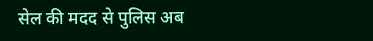सेल की मदद से पुलिस अब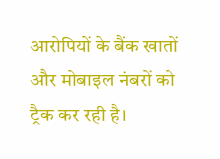आरोपियों के बैंक खातों और मोबाइल नंबरों को ट्रैक कर रही है।